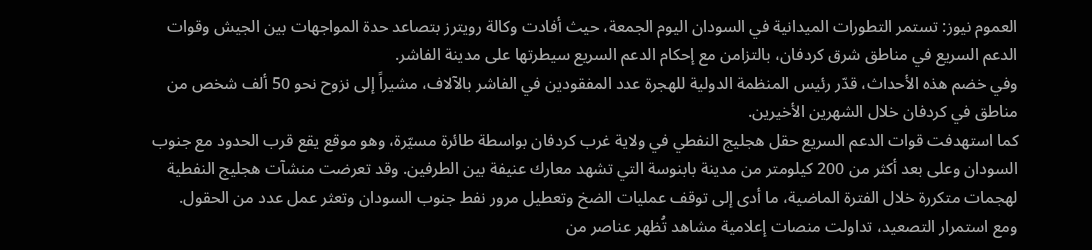العموم نيوز: تستمر التطورات الميدانية في السودان اليوم الجمعة، حيث أفادت وكالة رويترز بتصاعد حدة المواجهات بين الجيش وقوات الدعم السريع في مناطق شرق كردفان، بالتزامن مع إحكام الدعم السريع سيطرتها على مدينة الفاشر.
وفي خضم هذه الأحداث، قدّر رئيس المنظمة الدولية للهجرة عدد المفقودين في الفاشر بالآلاف، مشيراً إلى نزوح نحو 50 ألف شخص من مناطق في كردفان خلال الشهرين الأخيرين.
كما استهدفت قوات الدعم السريع حقل هجليج النفطي في ولاية غرب كردفان بواسطة طائرة مسيّرة، وهو موقع يقع قرب الحدود مع جنوب السودان وعلى بعد أكثر من 200 كيلومتر من مدينة بابنوسة التي تشهد معارك عنيفة بين الطرفين. وقد تعرضت منشآت هجليج النفطية لهجمات متكررة خلال الفترة الماضية، ما أدى إلى توقف عمليات الضخ وتعطيل مرور نفط جنوب السودان وتعثر عمل عدد من الحقول.
ومع استمرار التصعيد، تداولت منصات إعلامية مشاهد تُظهر عناصر من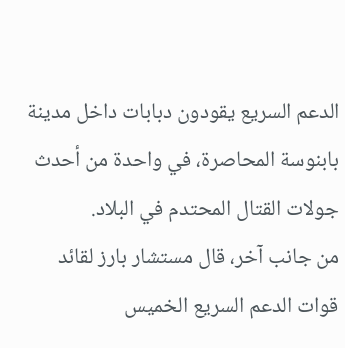الدعم السريع يقودون دبابات داخل مدينة بابنوسة المحاصرة، في واحدة من أحدث جولات القتال المحتدم في البلاد.
من جانب آخر، قال مستشار بارز لقائد قوات الدعم السريع الخميس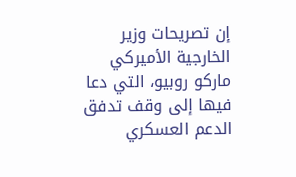إن تصريحات وزير الخارجية الأميركي ماركو روبيو، التي دعا فيها إلى وقف تدفق الدعم العسكري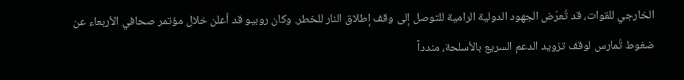الخارجي للقوات، قد تُعرّض الجهود الدولية الرامية للتوصل إلى وقف إطلاق النار للخطر. وكان روبيو قد أعلن خلال مؤتمر صحافي الأربعاء عن ضغوط تُمارس لوقف تزويد الدعم السريع بالأسلحة، مندداً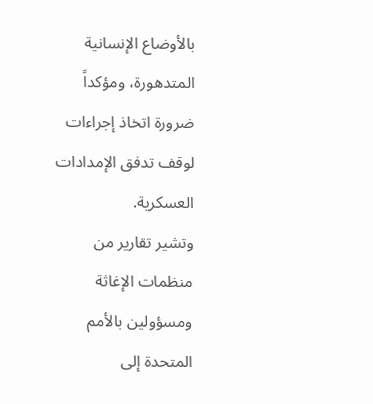بالأوضاع الإنسانية المتدهورة، ومؤكداً ضرورة اتخاذ إجراءات لوقف تدفق الإمدادات العسكرية.
وتشير تقارير من منظمات الإغاثة ومسؤولين بالأمم المتحدة إلى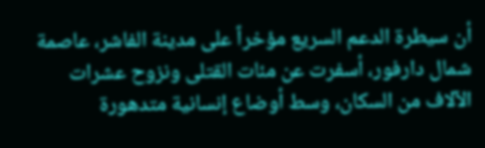أن سيطرة الدعم السريع مؤخراً على مدينة الفاشر، عاصمة شمال دارفور، أسفرت عن مئات القتلى ونزوح عشرات الآلاف من السكان، وسط أوضاع إنسانية متدهورة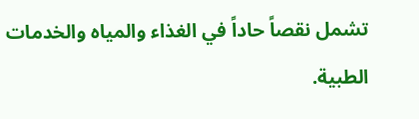تشمل نقصاً حاداً في الغذاء والمياه والخدمات الطبية.